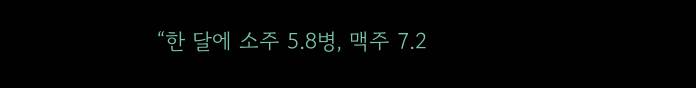“한 달에 소주 5.8병, 맥주 7.2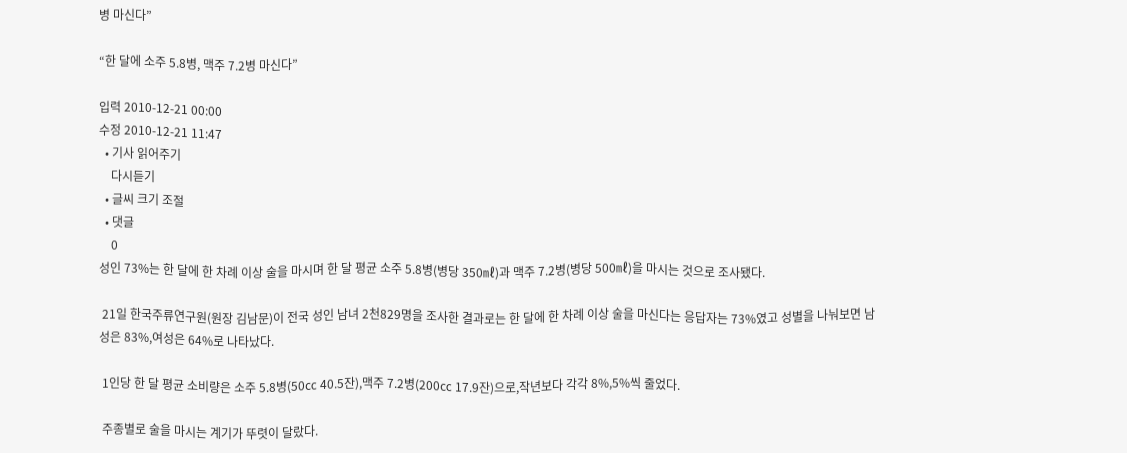병 마신다”

“한 달에 소주 5.8병, 맥주 7.2병 마신다”

입력 2010-12-21 00:00
수정 2010-12-21 11:47
  • 기사 읽어주기
    다시듣기
  • 글씨 크기 조절
  • 댓글
    0
성인 73%는 한 달에 한 차례 이상 술을 마시며 한 달 평균 소주 5.8병(병당 350㎖)과 맥주 7.2병(병당 500㎖)을 마시는 것으로 조사됐다.

 21일 한국주류연구원(원장 김남문)이 전국 성인 남녀 2천829명을 조사한 결과로는 한 달에 한 차례 이상 술을 마신다는 응답자는 73%였고 성별을 나눠보면 남성은 83%,여성은 64%로 나타났다.

 1인당 한 달 평균 소비량은 소주 5.8병(50㏄ 40.5잔),맥주 7.2병(200㏄ 17.9잔)으로,작년보다 각각 8%,5%씩 줄었다.

 주종별로 술을 마시는 계기가 뚜렷이 달랐다.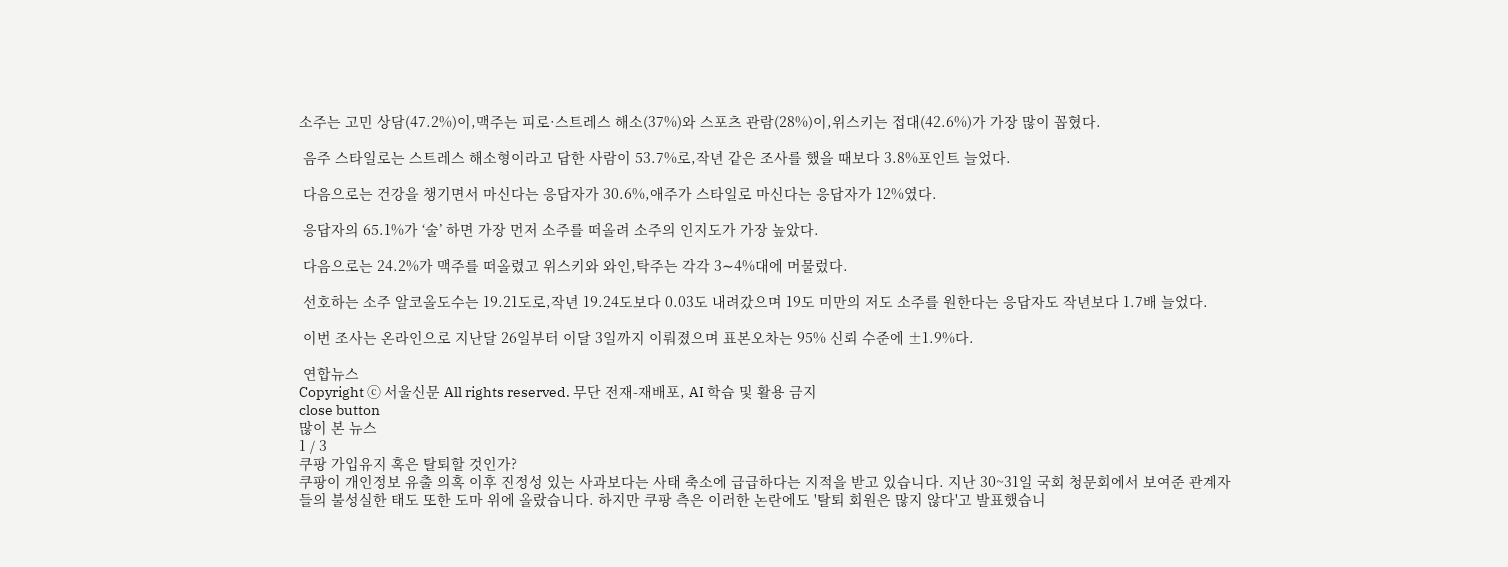소주는 고민 상담(47.2%)이,맥주는 피로·스트레스 해소(37%)와 스포츠 관람(28%)이,위스키는 접대(42.6%)가 가장 많이 꼽혔다.

 음주 스타일로는 스트레스 해소형이라고 답한 사람이 53.7%로,작년 같은 조사를 했을 때보다 3.8%포인트 늘었다.

 다음으로는 건강을 챙기면서 마신다는 응답자가 30.6%,애주가 스타일로 마신다는 응답자가 12%였다.

 응답자의 65.1%가 ‘술’ 하면 가장 먼저 소주를 떠올려 소주의 인지도가 가장 높았다.

 다음으로는 24.2%가 맥주를 떠올렸고 위스키와 와인,탁주는 각각 3∼4%대에 머물렀다.

 선호하는 소주 알코올도수는 19.21도로,작년 19.24도보다 0.03도 내려갔으며 19도 미만의 저도 소주를 원한다는 응답자도 작년보다 1.7배 늘었다.

 이번 조사는 온라인으로 지난달 26일부터 이달 3일까지 이뤄졌으며 표본오차는 95% 신뢰 수준에 ±1.9%다.

 연합뉴스
Copyright ⓒ 서울신문 All rights reserved. 무단 전재-재배포, AI 학습 및 활용 금지
close button
많이 본 뉴스
1 / 3
쿠팡 가입유지 혹은 탈퇴할 것인가?
쿠팡이 개인정보 유출 의혹 이후 진정성 있는 사과보다는 사태 축소에 급급하다는 지적을 받고 있습니다. 지난 30~31일 국회 청문회에서 보여준 관계자들의 불성실한 태도 또한 도마 위에 올랐습니다. 하지만 쿠팡 측은 이러한 논란에도 '탈퇴 회원은 많지 않다'고 발표했습니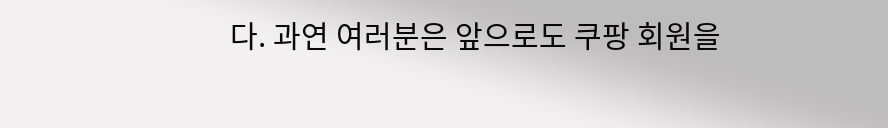다. 과연 여러분은 앞으로도 쿠팡 회원을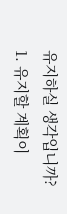유지하실 생각입니까?
1. 유지할 계획이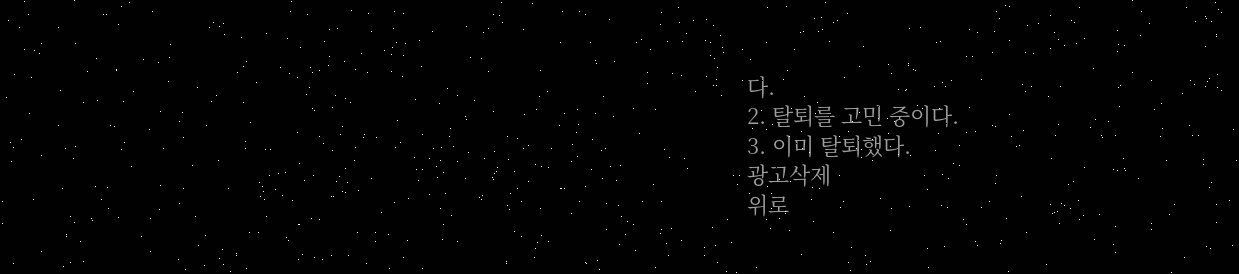다.
2. 탈퇴를 고민 중이다.
3. 이미 탈퇴했다.
광고삭제
위로